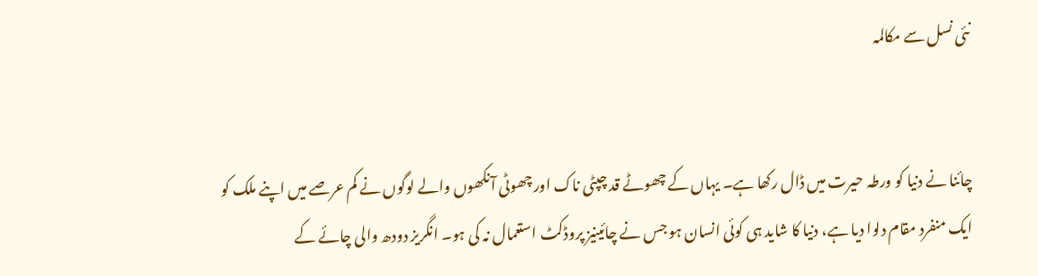نئی نسل سے مکالمہ


چائنا نے دنیا کو ورطہ حیرت میں ڈال رکھا ہے۔ یہاں کے چھوٹے قد چپٹی ناک اور چھوٹی آنکھوں والے لوگوں نے کم عرصے میں اپنے ملک کو ایک منفرد مقام دلوا دیا ہے، دنیا کا شاید ہی کوئی انسان ہو جس نے چائینیز پروڈکٹ استعمال نہ کی ہو۔ انگریز دودھ والی چائے کے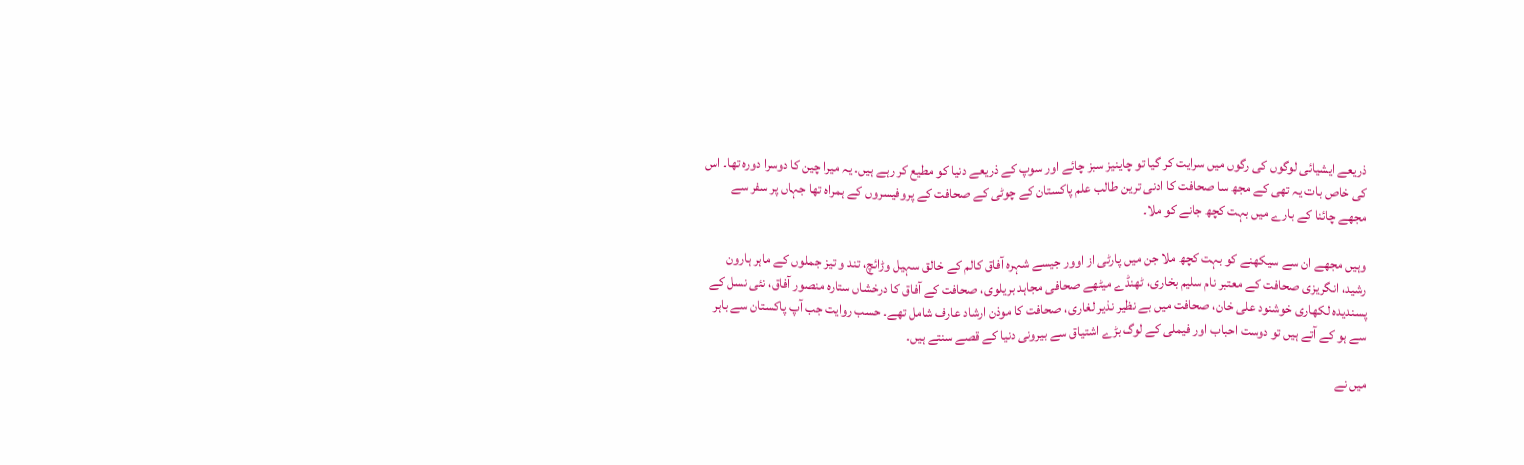ذریعے ایشیائی لوگوں کی رگوں میں سرایت کر گیا تو چاینیز سبز چائے اور سوپ کے ذریعے دنیا کو مطیع کر رہے ہیں۔ یہ میرا چین کا دوسرا دورہ تھا۔ اس کی خاص بات یہ تھی کے مجھ سا صحافت کا ادنی ترین طالب علم پاکستان کے چوٹی کے صحافت کے پروفیسروں کے ہمراہ تھا جہاں پر سفر سے مجھے چائنا کے بارے میں بہت کچھ جانے کو ملا۔

وہیں مجھے ان سے سیکھنے کو بہت کچھ ملا جن میں پارٹی از اوور جیسے شہرہ آفاق کالم کے خالق سہیل وڑائچ، تند و تیز جملوں کے ماہر ہارون رشید، انگریزی صحافت کے معتبر نام سلیم بخاری، ٹھنڈے میٹھے صحافی مجاہد بریلوی، صحافت کے آفاق کا درخشاں ستارہ منصور آفاق، نئی نسل کے پسندیدہ لکھاری خوشنود علی خان، صحافت میں بے نظیر نذیر لغاری، صحافت کا موذن ارشاد عارف شامل تھے۔ حسب روایت جب آپ پاکستان سے باہر سے ہو کے آتے ہیں تو دوست احباب اور فیملی کے لوگ بڑے اشتیاق سے بیرونی دنیا کے قصے سنتے ہیں۔

میں نے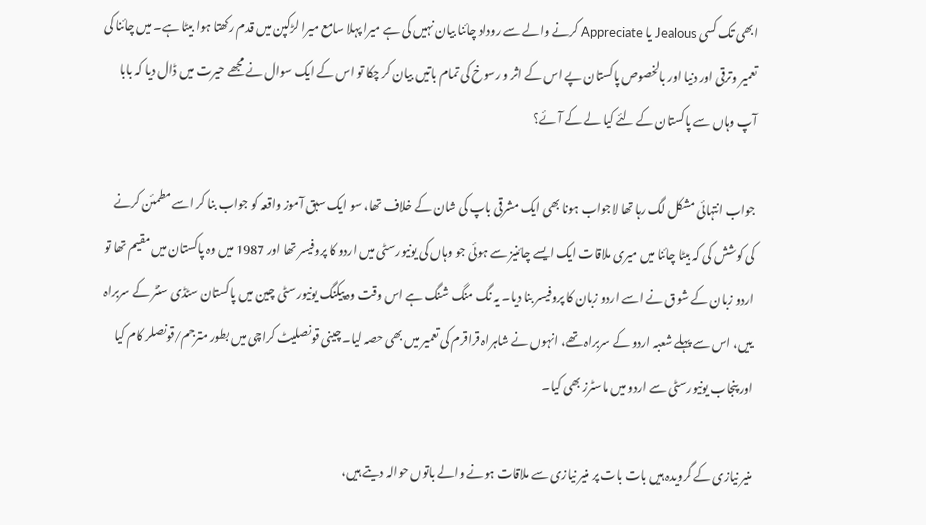ابھی تک کسی Jealous یا Appreciate کرنے والے سے روداد چائنا بیان نہیں کی ہے میرا پہلا سامع میرا لڑکپن میں قدم رکھتا ہوا بیٹا ہے۔ میں چائنا کی تعمیر وترقی اور دنیا اور بالخصوص پاکستان پے اس کے اثر و رسوخ کی تمام باتیں بیان کر چکا تو اس کے ایک سوال نے مجھے حیرت میں ڈال دیا کہ بابا آپ وہاں سے پاکستان کے لئے کیا لے کے آئے؟

جواب انتہائی مشکل لگ رہا تھا لاجواب ہونا بھی ایک مشرقی باپ کی شان کے خلاف تھا، سو ایک سبق آموز واقعہ کو جواب بنا کر اسے مطمئن کرنے کی کوشش کی کہ بیٹا چائنا میں میری ملاقات ایک ایسے چائنیز سے ہوئی جو وہاں کی یونیورسٹی میں اردو کا پروفیسر تھا اور 1987 میں وہ پاکستان میں مقیم تھا تو اردو زبان کے شوق نے اسے اردو زبان کا پروفیسر بنا دیا۔ یہ نگ منگ شنگ ہے اس وقت وہ پیکنگ یونیورسٹی چین میں پاکستان سٹڈی سنٹر کے سربراہ ییں، اس سے پہلے شعبہ اردو کے سربراہ تھے، انہوں نے شاہراہ قراقرم کی تعمیر میں بھی حصہ لیا۔ چینی قونصلیٹ کراچی میں بطور مترجم/قونصلر کام کیا اور پنجاب یونیورسٹی سے اردو میں ماسٹرز بھی کیا۔

منیر نیازی کے گرویدہ ہیں بات بات پر منیر نیازی سے ملاقات ہونے والے باتوں حوالہ دیتے ہیں،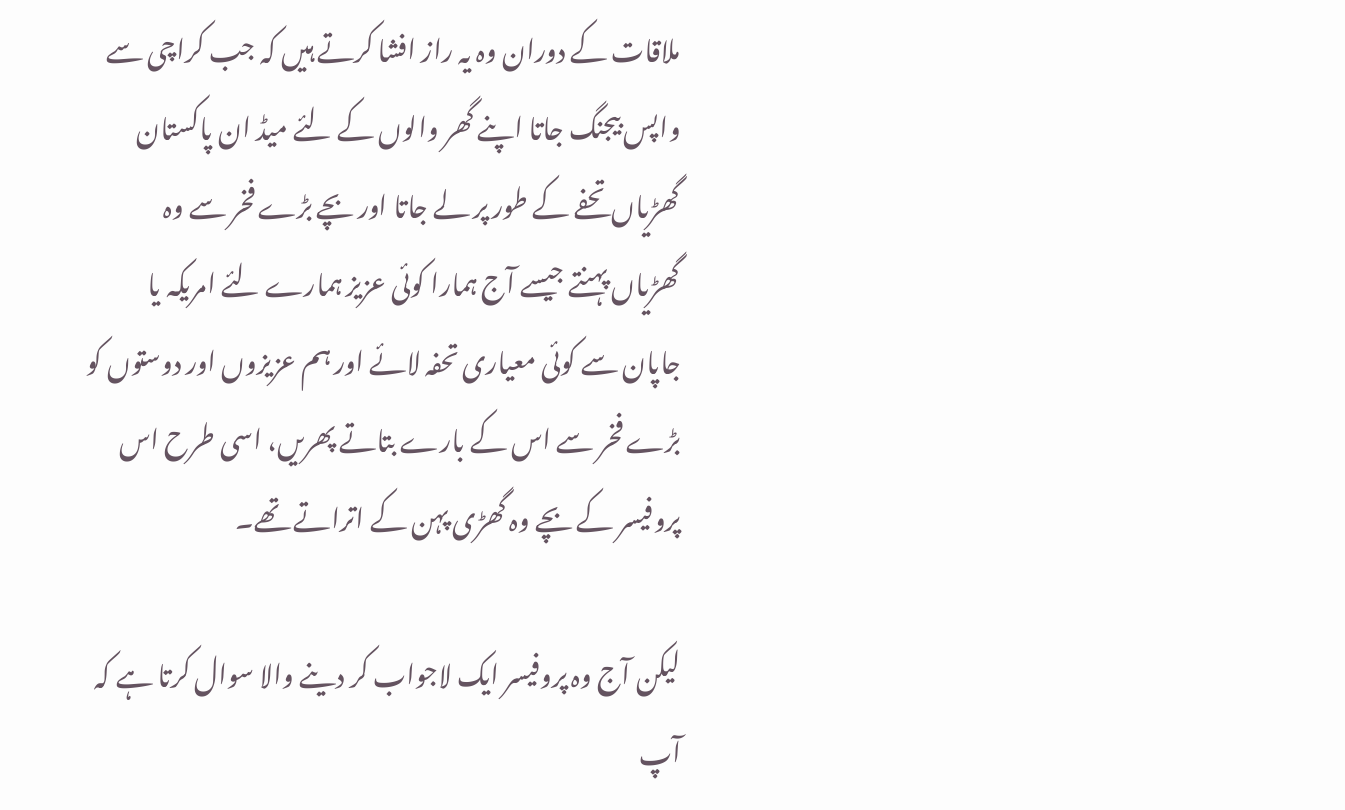ملاقات کے دوران وہ یہ راز افشا کرتے ہیں کہ جب کراچی سے واپس بیجنگ جاتا اپنے گھر والوں کے لئے میڈ ان پاکستان گھڑیاں تحفے کے طور پر لے جاتا اور بچے بڑے فخر سے وہ گھڑیاں پہنتے جیسے آج ہمارا کوئی عزیز ہمارے لئے امریکہ یا جاپان سے کوئی معیاری تحفہ لائے اور ہم عزیزوں اور دوستوں کو بڑے فخر سے اس کے بارے بتاتے پھریں، اسی طرح اس پروفیسر کے بچے وہ گھڑی پہن کے اتراتے تھے۔

لیکن آج وہ پروفیسر ایک لاجواب کر دینے والا سوال کرتا ہے کہ آپ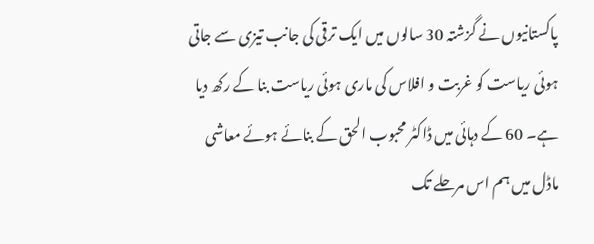پاکستانیوں نے گزشتہ 30 سالوں میں ایک ترقی کی جانب تیزی سے جاتی ہوئی ریاست کو غربت و افلاس کی ماری ہوئی ریاست بنا کے رکھ دیا ہے۔ 60 کے دہائی میں ڈاکٹر محبوب الحق کے بنائے ہوئے معاشی ماڈل میں ہم اس مرحلے تک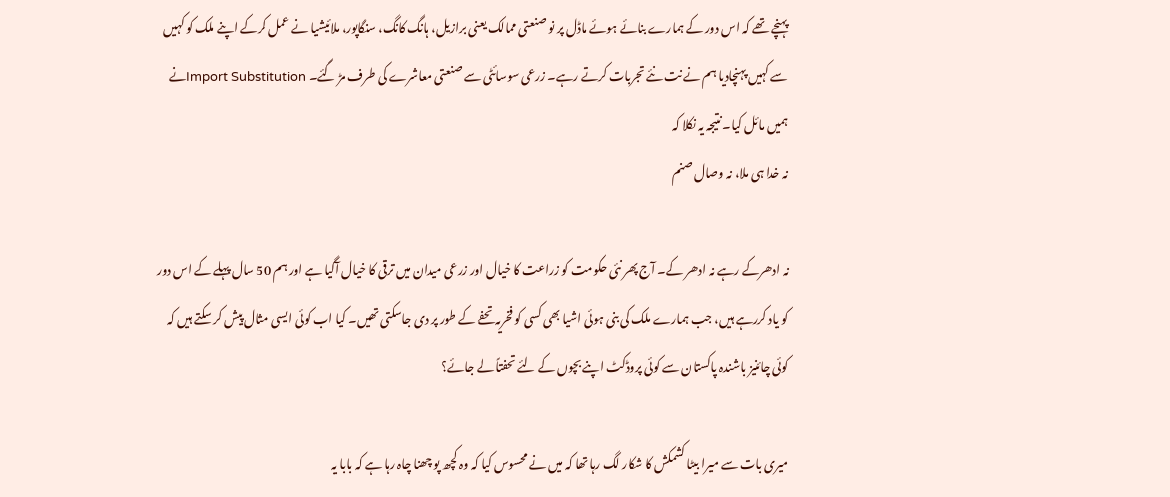پہنچے تھے کہ اس دور کے ہمارے بنائے ہوئے ماڈل پر نو صنعتی ممالک یعنی برازیل، ہانگ کانگ، سنگاپور، ملائیشیا نے عمل کرکے اپنے ملک کو کہیں سے کہیں پہنچادیا ہم نے نت نئے تجربات کرتے رہے۔ زرعی سوسائٹی سے صنعتی معاشرے کی طرف مڑ گئے۔ Import Substitutionنے ہمیں مائل کیا۔ نتیجہ یہ نکلا کہ
نہ خدا ہی ملا، نہ وصال صنم

نہ ادھرکے رہے نہ ادھر کے۔ آج پھر نئی حکومت کو زراعت کا خیال اور زرعی میدان میں ترقی کا خیال آگیا ہے اور ہم 50 سال پہلے کے اس دور کو یاد کررہے ہیں، جب ہمارے ملک کی بنی ہوئی اشیا بھی کسی کو فخریہ تحفے کے طور پر دی جاسکتی تھیں۔ کیا اب کوئی ایسی مثال پیش کر سکتے ہیں کہ کوئی چائنیز باشندہ پاکستان سے کوئی پروڈکٹ اپنے بچوں کے لئے تحفتاً لے جائے؟

میری بات سے میرا بیٹا کشمکش کا شکار لگ رہا تھا کہ میں نے محسوس کیا کہ وہ کچھ پو چھنا چاہ رہا ہے کہ بابا یہ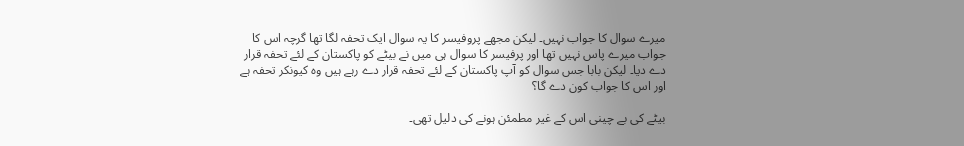میرے سوال کا جواب نہیں۔ لیکن مجھے پروفیسر کا یہ سوال ایک تحفہ لگا تھا گرچہ اس کا جواب میرے پاس نہیں تھا اور پرفیسر کا سوال ہی میں نے بیٹے کو پاکستان کے لئے تحفہ قرار دے دیا۔ لیکن بابا جس سوال کو آپ پاکستان کے لئے تحفہ قرار دے رہے ہیں وہ کیونکر تحفہ ہے اور اس کا جواب کون دے گا؟

بیٹے کی بے چینی اس کے غیر مطمئن ہونے کی دلیل تھی۔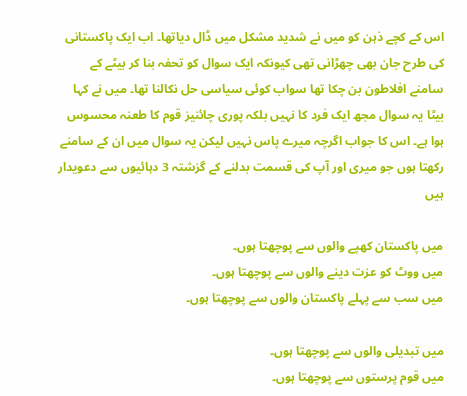اس کے کچے ذہن کو میں نے شدید مشکل میں ڈال دیاتھا۔ اب ایک پاکستانی کی طرح جان بھی چھڑانی تھی کیونکہ ایک سوال کو تحفہ بنا کر بیٹے کے سامنے افلاطون بن چکا تھا سواب کوئی سیاسی حل نکالنا تھا۔ میں نے کہا بیٹا یہ سوال مجھ ایک فرد کا نہیں بلکہ پوری چائنیز قوم کا طعنہ محسوس ہوا ہے۔ اس کا جواب اگرچہ میرے پاس نہیں لیکن یہ سوال میں ان کے سامنے رکھتا ہوں جو میری اور آپ کی قسمت بدلنے کے گزشتہ 3 دہائیوں سے دعویدار ہیں

میں پاکستان کھپے والوں سے پوچھتا ہوں۔
میں ووٹ کو عزت دینے والوں سے پوچھتا ہوں۔
میں سب سے پہلے پاکستان والوں سے پوچھتا ہوں۔

میں تبدیلی والوں سے پوچھتا ہوں۔
میں قوم پرستوں سے پوچھتا ہوں۔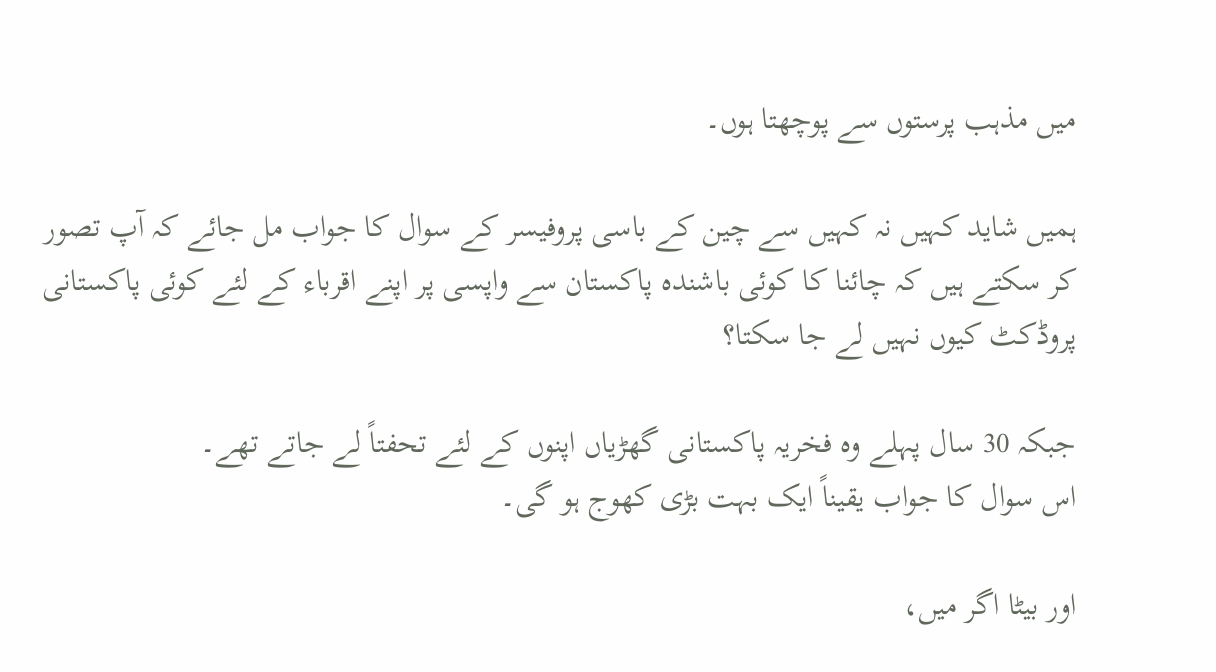میں مذہب پرستوں سے پوچھتا ہوں۔

ہمیں شاید کہیں نہ کہیں سے چین کے باسی پروفیسر کے سوال کا جواب مل جائے کہ آپ تصور کر سکتے ہیں کہ چائنا کا کوئی باشندہ پاکستان سے واپسی پر اپنے اقرباء کے لئے کوئی پاکستانی پروڈکٹ کیوں نہیں لے جا سکتا؟

جبکہ 30 سال پہلے وہ فخریہ پاکستانی گھڑیاں اپنوں کے لئے تحفتاً لے جاتے تھے۔
اس سوال کا جواب یقیناً ایک بہت بڑی کھوج ہو گی۔

اور بیٹا اگر میں،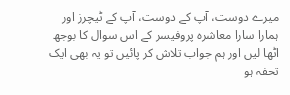میرے دوست، آپ کے دوست، آپ کے ٹیچرز اور ہمارا سارا معاشرہ پروفیسر کے اس سوال کا بوجھ اٹھا لیں اور ہم جواب تلاش کر پائیں تو یہ بھی ایک تحفہ ہو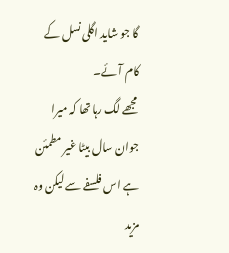گا جو شاید اگلی نسل کے کام آئے۔
مجھے لگ رہا تھا کہ میرا جوان سال بیٹا غیر مطمئن ہے اس فلسفے سے لیکن وہ مزید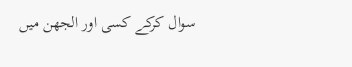سوال کرکے کسی اور الجھن میں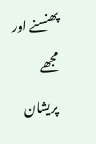پھنسنے اور مجھے پریشان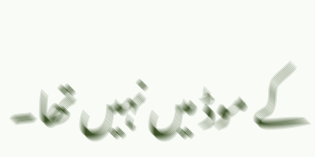کے موڈ میں نہیں تھا۔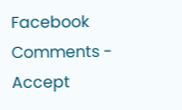Facebook Comments - Accept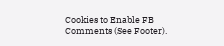Cookies to Enable FB Comments (See Footer).